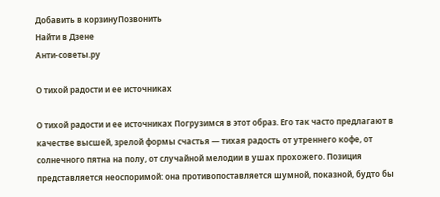Добавить в корзинуПозвонить
Найти в Дзене
Анти-советы.ру

О тихой радости и ее источниках

О тихой радости и ее источниках Погрузимся в этот образ. Его так часто предлагают в качестве высшей, зрелой формы счастья — тихая радость от утреннего кофе, от солнечного пятна на полу, от случайной мелодии в ушах прохожего. Позиция представляется неоспоримой: она противопоставляется шумной, показной, будто бы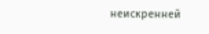неискренней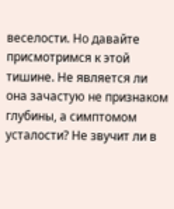веселости. Но давайте присмотримся к этой тишине. Не является ли она зачастую не признаком глубины, а симптомом усталости? Не звучит ли в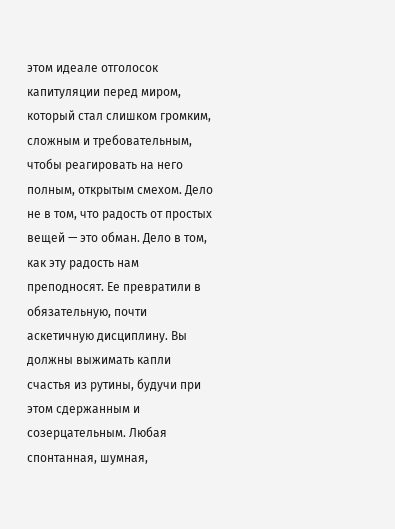этом идеале отголосок капитуляции перед миром, который стал слишком громким, сложным и требовательным, чтобы реагировать на него полным, открытым смехом. Дело не в том, что радость от простых вещей — это обман. Дело в том, как эту радость нам преподносят. Ее превратили в обязательную, почти аскетичную дисциплину. Вы должны выжимать капли счастья из рутины, будучи при этом сдержанным и созерцательным. Любая спонтанная, шумная,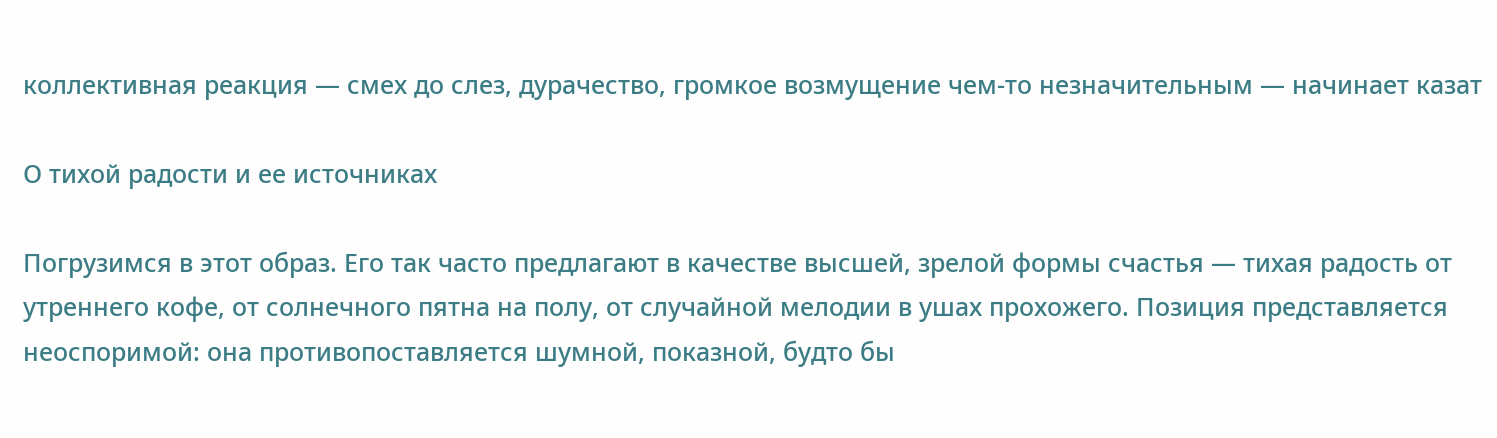коллективная реакция — смех до слез, дурачество, громкое возмущение чем-то незначительным — начинает казат

О тихой радости и ее источниках

Погрузимся в этот образ. Его так часто предлагают в качестве высшей, зрелой формы счастья — тихая радость от утреннего кофе, от солнечного пятна на полу, от случайной мелодии в ушах прохожего. Позиция представляется неоспоримой: она противопоставляется шумной, показной, будто бы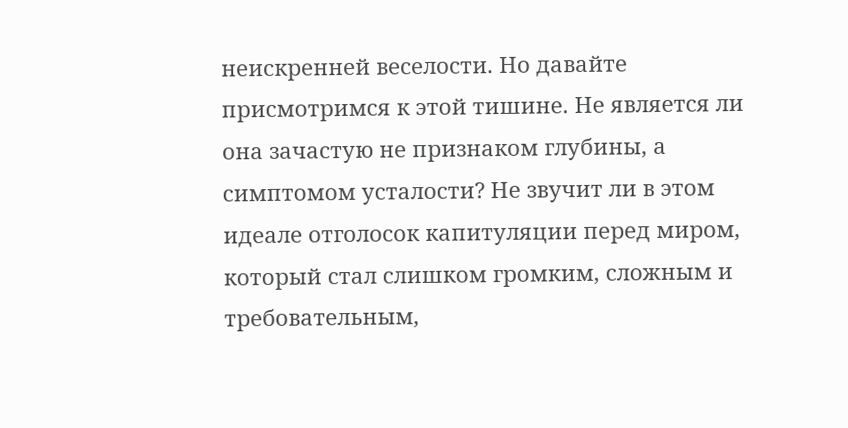неискренней веселости. Но давайте присмотримся к этой тишине. Не является ли она зачастую не признаком глубины, а симптомом усталости? Не звучит ли в этом идеале отголосок капитуляции перед миром, который стал слишком громким, сложным и требовательным,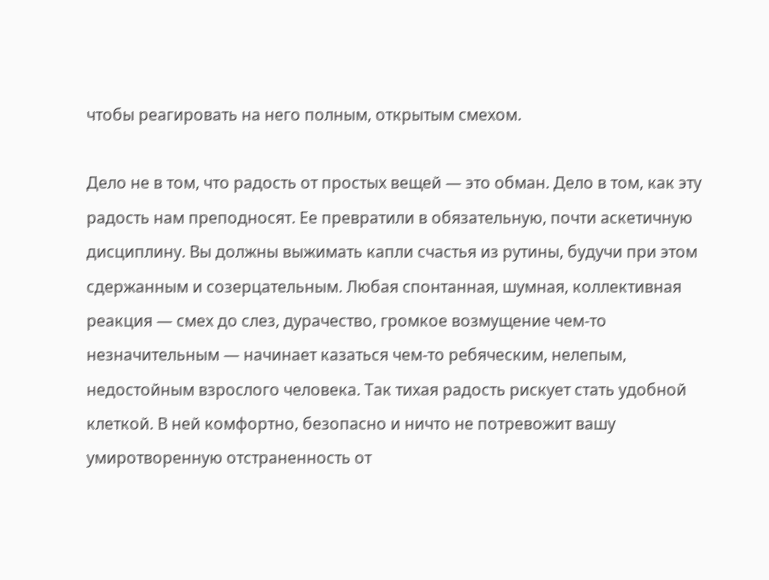чтобы реагировать на него полным, открытым смехом.

Дело не в том, что радость от простых вещей — это обман. Дело в том, как эту радость нам преподносят. Ее превратили в обязательную, почти аскетичную дисциплину. Вы должны выжимать капли счастья из рутины, будучи при этом сдержанным и созерцательным. Любая спонтанная, шумная, коллективная реакция — смех до слез, дурачество, громкое возмущение чем-то незначительным — начинает казаться чем-то ребяческим, нелепым, недостойным взрослого человека. Так тихая радость рискует стать удобной клеткой. В ней комфортно, безопасно и ничто не потревожит вашу умиротворенную отстраненность от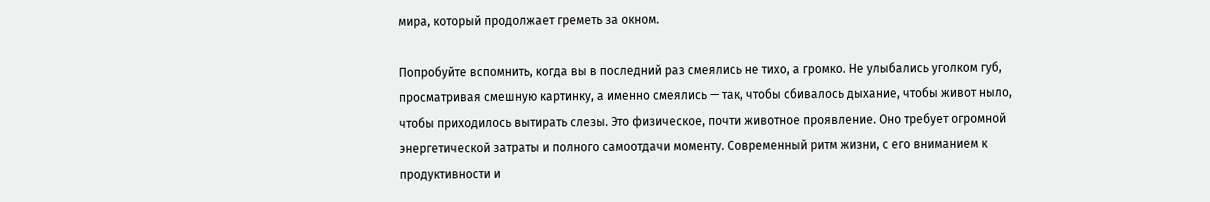мира, который продолжает греметь за окном.

Попробуйте вспомнить, когда вы в последний раз смеялись не тихо, а громко. Не улыбались уголком губ, просматривая смешную картинку, а именно смеялись — так, чтобы сбивалось дыхание, чтобы живот ныло, чтобы приходилось вытирать слезы. Это физическое, почти животное проявление. Оно требует огромной энергетической затраты и полного самоотдачи моменту. Современный ритм жизни, с его вниманием к продуктивности и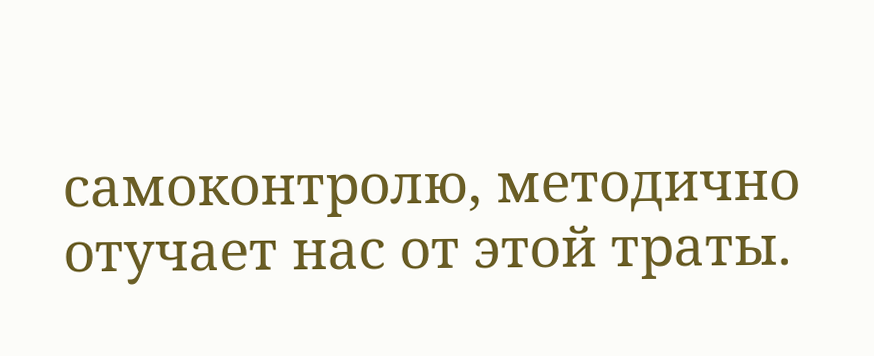самоконтролю, методично отучает нас от этой траты.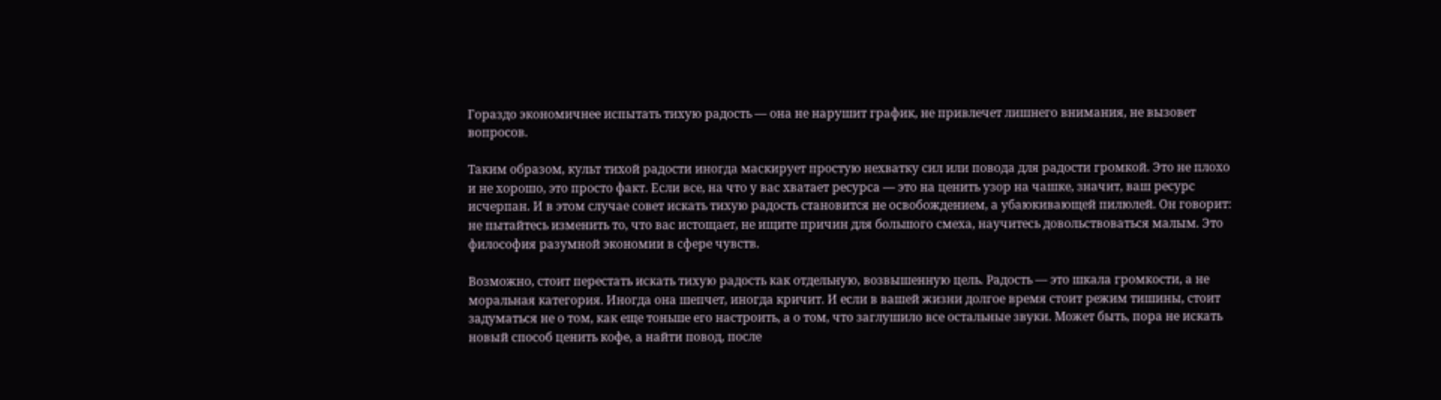Гораздо экономичнее испытать тихую радость — она не нарушит график, не привлечет лишнего внимания, не вызовет вопросов.

Таким образом, культ тихой радости иногда маскирует простую нехватку сил или повода для радости громкой. Это не плохо и не хорошо, это просто факт. Если все, на что у вас хватает ресурса — это на ценить узор на чашке, значит, ваш ресурс исчерпан. И в этом случае совет искать тихую радость становится не освобождением, а убаюкивающей пилюлей. Он говорит: не пытайтесь изменить то, что вас истощает, не ищите причин для большого смеха, научитесь довольствоваться малым. Это философия разумной экономии в сфере чувств.

Возможно, стоит перестать искать тихую радость как отдельную, возвышенную цель. Радость — это шкала громкости, а не моральная категория. Иногда она шепчет, иногда кричит. И если в вашей жизни долгое время стоит режим тишины, стоит задуматься не о том, как еще тоньше его настроить, а о том, что заглушило все остальные звуки. Может быть, пора не искать новый способ ценить кофе, а найти повод, после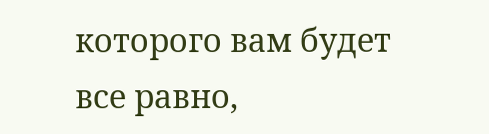которого вам будет все равно,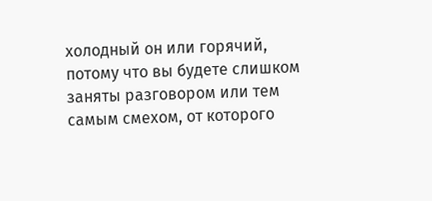холодный он или горячий, потому что вы будете слишком заняты разговором или тем самым смехом, от которого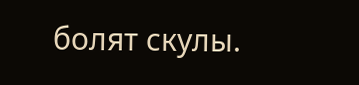болят скулы.